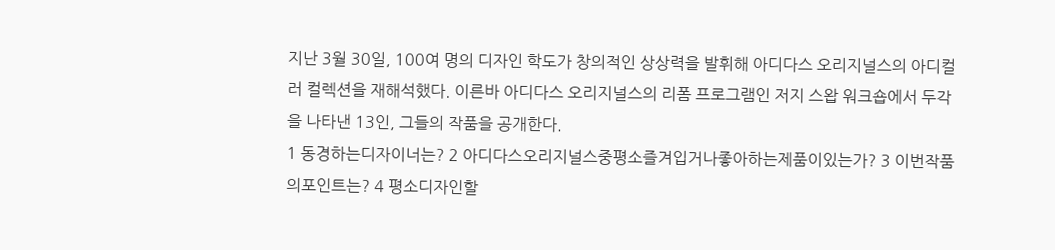지난 3월 30일, 100여 명의 디자인 학도가 창의적인 상상력을 발휘해 아디다스 오리지널스의 아디컬러 컬렉션을 재해석했다. 이른바 아디다스 오리지널스의 리폼 프로그램인 저지 스왑 워크숍에서 두각을 나타낸 13인, 그들의 작품을 공개한다.
1 동경하는디자이너는? 2 아디다스오리지널스중평소즐겨입거나좋아하는제품이있는가? 3 이번작품의포인트는? 4 평소디자인할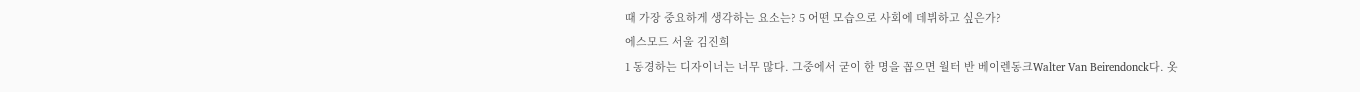때 가장 중요하게 생각하는 요소는? 5 어떤 모습으로 사회에 데뷔하고 싶은가?
에스모드 서울 김진희
1 동경하는 디자이너는 너무 많다. 그중에서 굳이 한 명을 꼽으면 월터 반 베이렌동크Walter Van Beirendonck다. 옷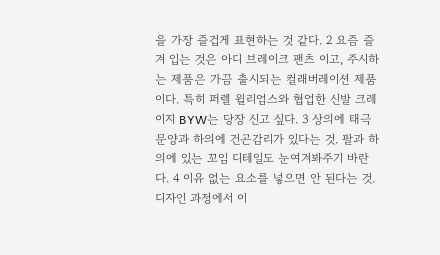을 가장 즐겁게 표현하는 것 같다. 2 요즘 즐겨 입는 것은 아디 브레이크 팬츠 이고, 주시하는 제품은 가끔 출시되는 컬래버레이션 제품이다. 특히 퍼렐 윌리엄스와 협업한 신발 크레이지 BYW는 당장 신고 싶다. 3 상의에 태극 문양과 하의에 건곤감리가 있다는 것. 팔과 하의에 있는 꼬임 디테일도 눈여겨봐주기 바란다. 4 이유 없는 요소를 넣으면 안 된다는 것.디자인 과정에서 이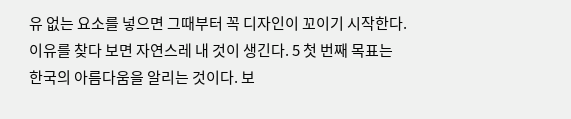유 없는 요소를 넣으면 그때부터 꼭 디자인이 꼬이기 시작한다.이유를 찾다 보면 자연스레 내 것이 생긴다. 5 첫 번째 목표는 한국의 아름다움을 알리는 것이다. 보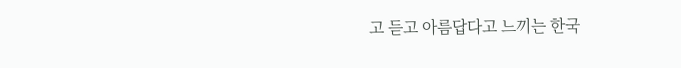고 듣고 아름답다고 느끼는 한국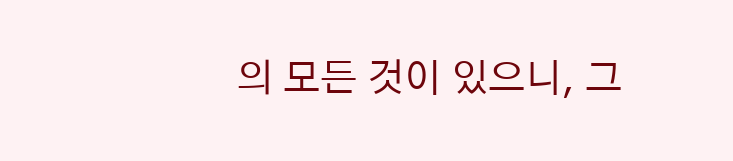의 모든 것이 있으니, 그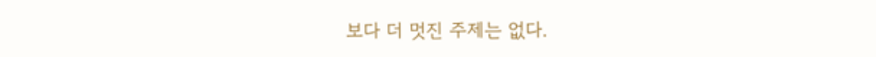보다 더 멋진 주제는 없다.